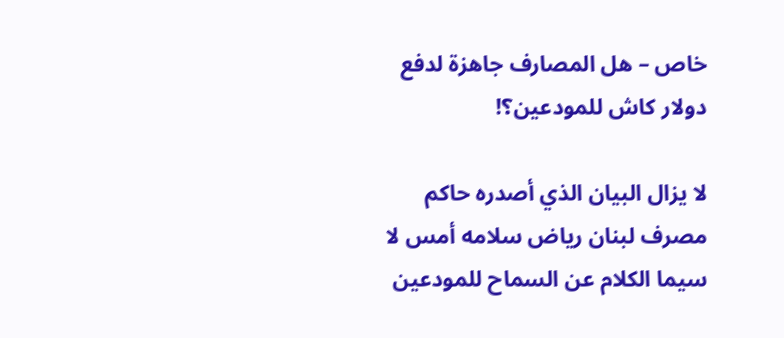خاص – هل المصارف جاهزة لدفع دولار كاش للمودعين؟!

لا يزال البيان الذي أصدره حاكم مصرف لبنان رياض سلامه أمس لا سيما الكلام عن السماح للمودعين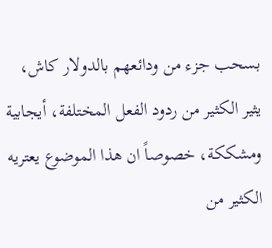بسحب جزء من ودائعهم بالدولار كاش، يثير الكثير من ردود الفعل المختلفة، أيجابية ومشككة، خصوصاً ان هذا الموضوع يعتريه الكثير من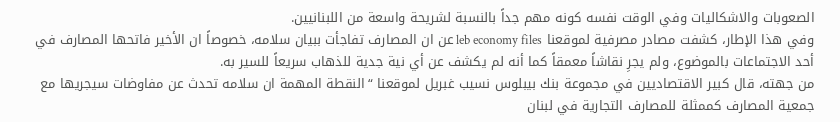الصعوبات والاشكاليات وفي الوقت نفسه كونه مهم جداً بالنسبة لشريحة واسعة من اللبنانيين.
وفي هذا الإطار، كشفت مصادر مصرفية لموقعنا leb economy files عن ان المصارف تفاجأت ببيان سلامه، خصوصاً ان الأخير فاتحها المصارف في أحد الاجتماعات بالموضوع، ولم يجرِ نقاشاً معمقاً كما أنه لم يكشف عن أي نية جدية للذهاب سريعاً للسير به.
من جهته، قال كبير الاقتصاديين في مجموعة بنك بيبلوس نسيب غبريل لموقعنا “النقطة المهمة ان سلامه تحدث عن مفاوضات سيجريها مع جمعية المصارف كممثلة للمصارف التجارية في لبنان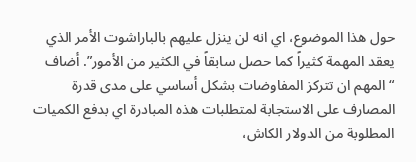حول هذا الموضوع، اي انه لن ينزل عليهم بالباراشوت الأمر الذي يعقد المهمة كثيراً كما حصل سابقاً في الكثير من الأمور”. أضاف “المهم ان تتركز المفاوضات بشكل أساسي على مدى قدرة المصارف على الاستجابة لمتطلبات هذه المبادرة اي بدفع الكميات المطلوبة من الدولار الكاش،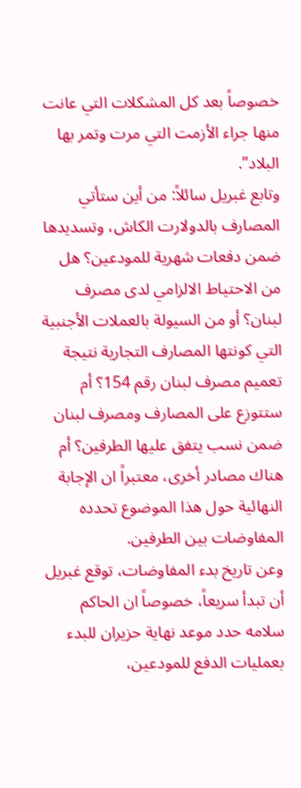خصوصاً بعد كل المشكلات التي عانت منها جراء الأزمت التي مرت وتمر بها البلاد”.
وتابع غبريل سائلاً: من أين ستأتي المصارف بالدولارت الكاش، وتسديدها ضمن دفعات شهرية للمودعين؟ هل من الاحتياط الالزامي لدى مصرف لبنان؟ أو من السيولة بالعملات الأجنبية التي كونتها المصارف التجارية نتيجة تعميم مصرف لبنان رقم 154؟ أم ستتوزع على المصارف ومصرف لبنان ضمن نسب يتفق عليها الطرفين؟ أم هناك مصادر أخرى، معتبراً ان الإجابة النهائية حول هذا الموضوع تحدده المفاوضات بين الطرفين.
وعن تاريخ بدء المفاوضات، توقع غبريل أن تبدأ سريعاً، خصوصاً ان الحاكم سلامه حدد موعد نهاية حزيران للبدء بعمليات الدفع للمودعين،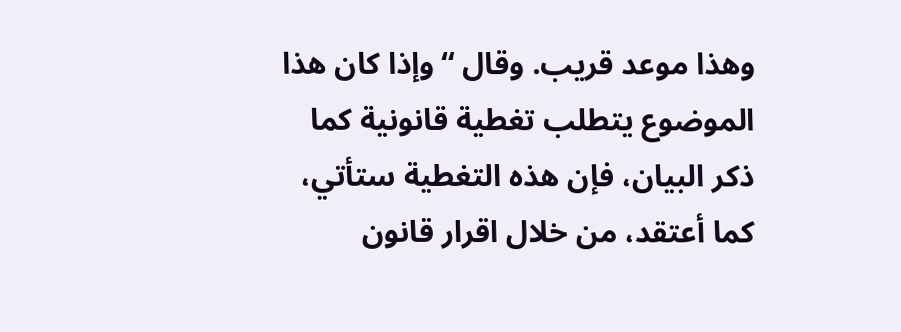وهذا موعد قريب. وقال “وإذا كان هذا الموضوع يتطلب تغطية قانونية كما ذكر البيان، فإن هذه التغطية ستأتي، كما أعتقد، من خلال اقرار قانون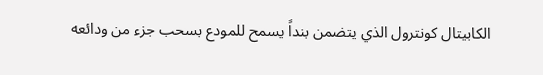الكابيتال كونترول الذي يتضمن بنداً يسمح للمودع بسحب جزء من ودائعه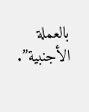بالعملة الأجنبية”.